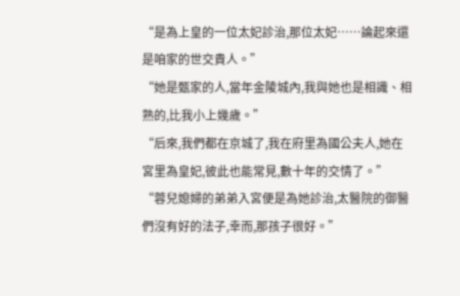“是為上皇的一位太妃診治,那位太妃……論起來還是咱家的世交貴人。”
“她是甄家的人,當年金陵城內,我與她也是相識、相熟的,比我小上幾歲。”
“后來,我們都在京城了,我在府里為國公夫人,她在宮里為皇妃,彼此也能常見,數十年的交情了。”
“蓉兒媳婦的弟弟入宮便是為她診治,太醫院的御醫們沒有好的法子,幸而,那孩子很好。”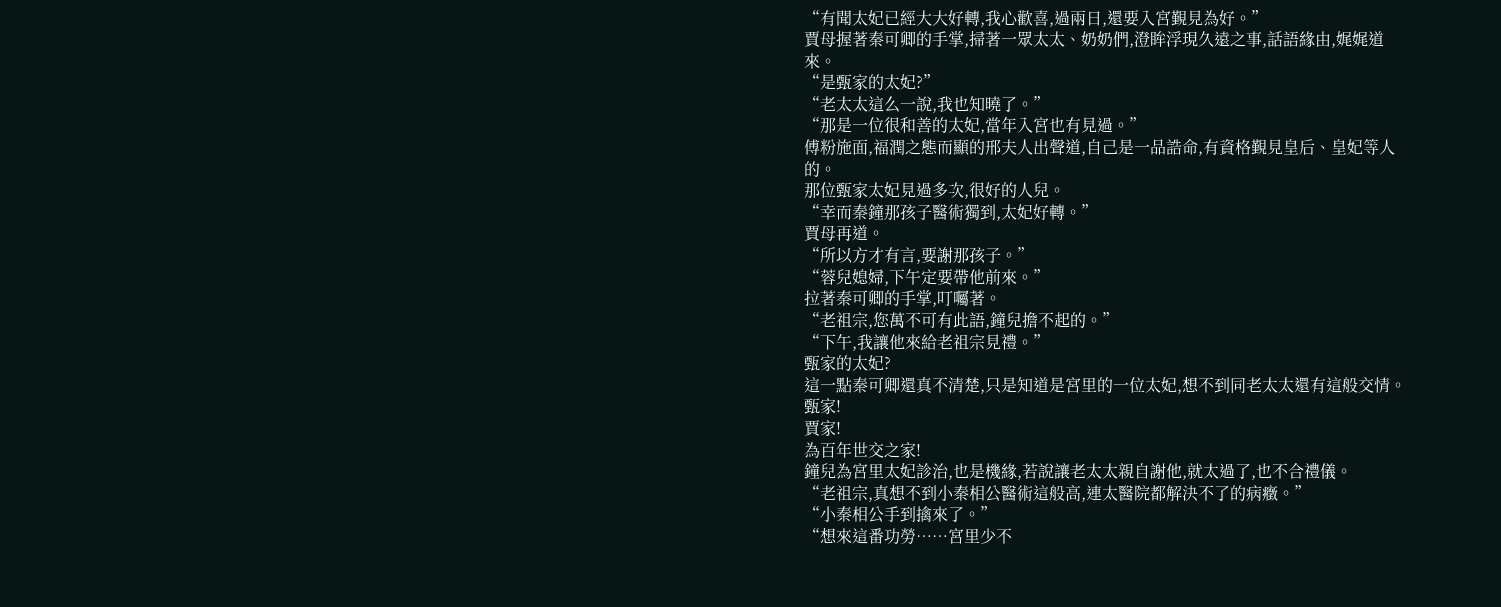“有聞太妃已經大大好轉,我心歡喜,過兩日,還要入宮覲見為好。”
賈母握著秦可卿的手掌,掃著一眾太太、奶奶們,澄眸浮現久遠之事,話語緣由,娓娓道來。
“是甄家的太妃?”
“老太太這么一說,我也知曉了。”
“那是一位很和善的太妃,當年入宮也有見過。”
傅粉施面,福潤之態而顯的邢夫人出聲道,自己是一品誥命,有資格覲見皇后、皇妃等人的。
那位甄家太妃見過多次,很好的人兒。
“幸而秦鐘那孩子醫術獨到,太妃好轉。”
賈母再道。
“所以方才有言,要謝那孩子。”
“蓉兒媳婦,下午定要帶他前來。”
拉著秦可卿的手掌,叮囑著。
“老祖宗,您萬不可有此語,鐘兒擔不起的。”
“下午,我讓他來給老祖宗見禮。”
甄家的太妃?
這一點秦可卿還真不清楚,只是知道是宮里的一位太妃,想不到同老太太還有這般交情。
甄家!
賈家!
為百年世交之家!
鐘兒為宮里太妃診治,也是機緣,若說讓老太太親自謝他,就太過了,也不合禮儀。
“老祖宗,真想不到小秦相公醫術這般高,連太醫院都解決不了的病癥。”
“小秦相公手到擒來了。”
“想來這番功勞……宮里少不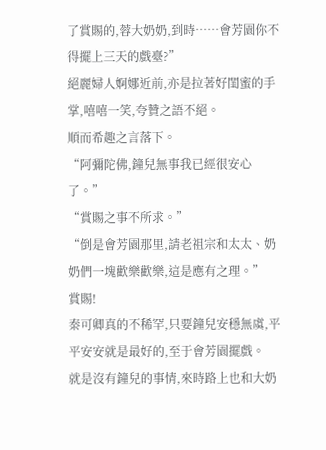了賞賜的,蓉大奶奶,到時……會芳園你不得擺上三天的戲臺?”
絕麗婦人婀娜近前,亦是拉著好閨蜜的手掌,嘻嘻一笑,夸贊之語不絕。
順而希趣之言落下。
“阿彌陀佛,鐘兒無事我已經很安心了。”
“賞賜之事不所求。”
“倒是會芳園那里,請老祖宗和太太、奶奶們一塊歡樂歡樂,這是應有之理。”
賞賜!
秦可卿真的不稀罕,只要鐘兒安穩無虞,平平安安就是最好的,至于會芳園擺戲。
就是沒有鐘兒的事情,來時路上也和大奶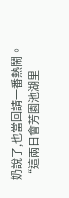奶說了,也當回請一番熱鬧。
“這兩日會芳園池湖里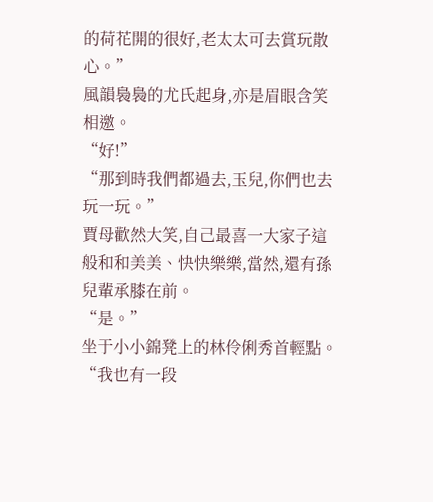的荷花開的很好,老太太可去賞玩散心。”
風韻裊裊的尤氏起身,亦是眉眼含笑相邀。
“好!”
“那到時我們都過去,玉兒,你們也去玩一玩。”
賈母歡然大笑,自己最喜一大家子這般和和美美、快快樂樂,當然,還有孫兒輩承膝在前。
“是。”
坐于小小錦凳上的林伶俐秀首輕點。
“我也有一段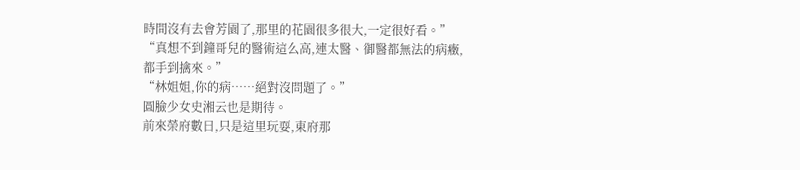時間沒有去會芳園了,那里的花園很多很大,一定很好看。”
“真想不到鐘哥兒的醫術這么高,連太醫、御醫都無法的病癥,都手到擒來。”
“林姐姐,你的病……絕對沒問題了。”
圓臉少女史湘云也是期待。
前來榮府數日,只是這里玩耍,東府那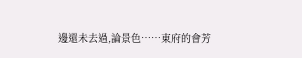邊還未去過,論景色……東府的會芳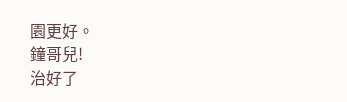園更好。
鐘哥兒!
治好了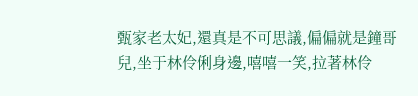甄家老太妃,還真是不可思議,偏偏就是鐘哥兒,坐于林伶俐身邊,嘻嘻一笑,拉著林伶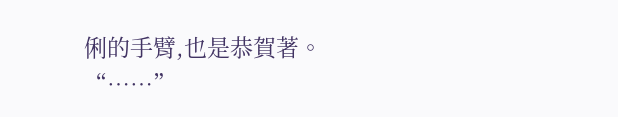俐的手臂,也是恭賀著。
“……”